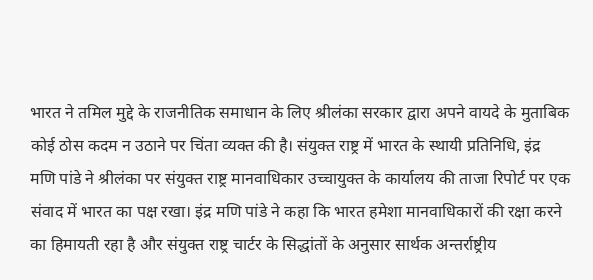भारत ने तमिल मुद्दे के राजनीतिक समाधान के लिए श्रीलंका सरकार द्वारा अपने वायदे के मुताबिक कोई ठोस कदम न उठाने पर चिंता व्यक्त की है। संयुक्त राष्ट्र में भारत के स्थायी प्रतिनिधि, इंद्र मणि पांडे ने श्रीलंका पर संयुक्त राष्ट्र मानवाधिकार उच्चायुक्त के कार्यालय की ताजा रिपोर्ट पर एक संवाद में भारत का पक्ष रखा। इंद्र मणि पांडे ने कहा कि भारत हमेशा मानवाधिकारों की रक्षा करने का हिमायती रहा है और संयुक्त राष्ट्र चार्टर के सिद्धांतों के अनुसार सार्थक अन्तर्राष्ट्रीय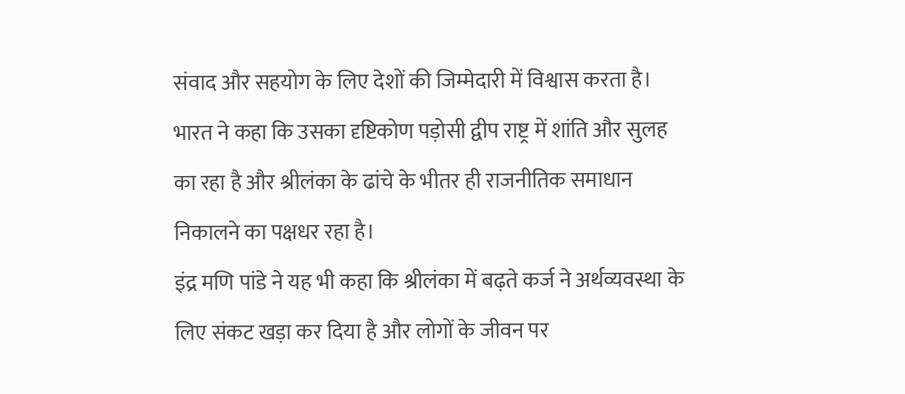संवाद और सहयोग के लिए देशों की जिम्मेदारी में विश्वास करता है। भारत ने कहा कि उसका दृष्टिकोण पड़ोसी द्वीप राष्ट्र में शांति और सुलह का रहा है और श्रीलंका के ढांचे के भीतर ही राजनीतिक समाधान निकालने का पक्षधर रहा है।
इंद्र मणि पांडे ने यह भी कहा कि श्रीलंका में बढ़ते कर्ज ने अर्थव्यवस्था के लिए संकट खड़ा कर दिया है और लोगों के जीवन पर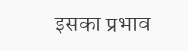इसका प्रभाव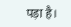पड़ा है।